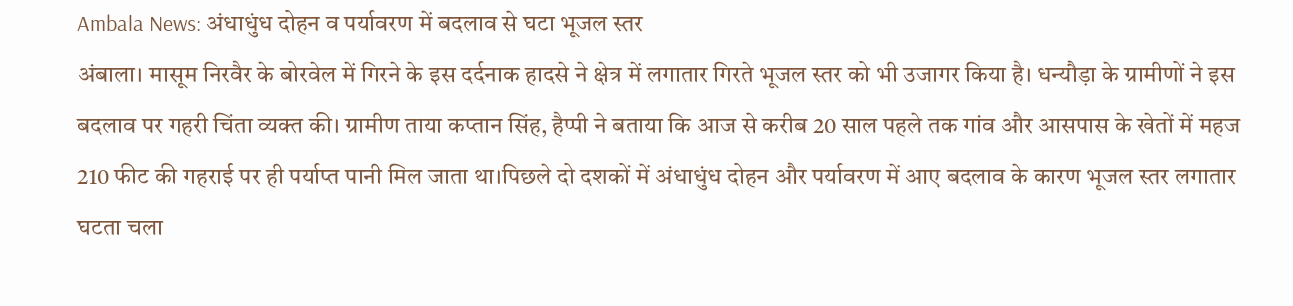Ambala News: अंधाधुंध दोहन व पर्यावरण में बदलाव से घटा भूजल स्तर
अंबाला। मासूम निरवैर के बोरवेल में गिरने के इस दर्दनाक हादसे ने क्षेत्र में लगातार गिरते भूजल स्तर को भी उजागर किया है। धन्यौड़ा के ग्रामीणों ने इस बदलाव पर गहरी चिंता व्यक्त की। ग्रामीण ताया कप्तान सिंह, हैप्पी ने बताया कि आज से करीब 20 साल पहले तक गांव और आसपास के खेतों में महज 210 फीट की गहराई पर ही पर्याप्त पानी मिल जाता था।पिछले दो दशकों में अंधाधुंध दोहन और पर्यावरण में आए बदलाव के कारण भूजल स्तर लगातार घटता चला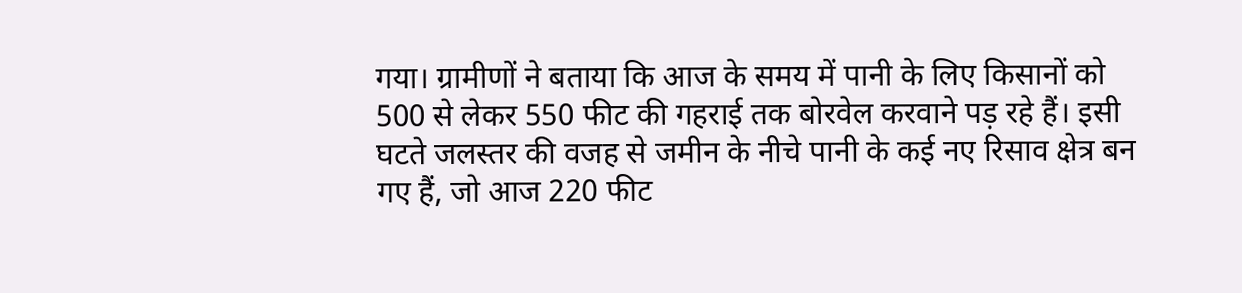गया। ग्रामीणों ने बताया कि आज के समय में पानी के लिए किसानों को 500 से लेकर 550 फीट की गहराई तक बोरवेल करवाने पड़ रहे हैं। इसी घटते जलस्तर की वजह से जमीन के नीचे पानी के कई नए रिसाव क्षेत्र बन गए हैं, जो आज 220 फीट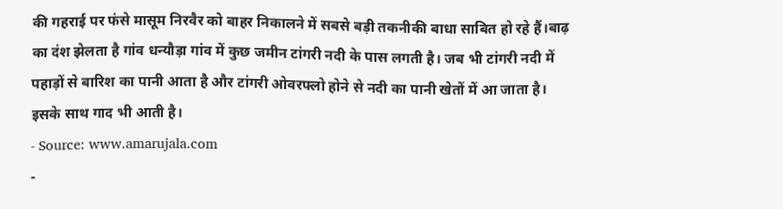की गहराई पर फंसे मासूम निरवैर को बाहर निकालने में सबसे बड़ी तकनीकी बाधा साबित हो रहे हैं।बाढ़ का दंश झेलता है गांव धन्यौड़ा गांव में कुछ जमीन टांगरी नदी के पास लगती है। जब भी टांगरी नदी में पहाड़ों से बारिश का पानी आता है और टांगरी ओवरफ्लो होने से नदी का पानी खेतों में आ जाता है। इसके साथ गाद भी आती है।
- Source: www.amarujala.com
-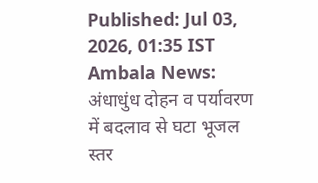Published: Jul 03, 2026, 01:35 IST
Ambala News: अंधाधुंध दोहन व पर्यावरण में बदलाव से घटा भूजल स्तर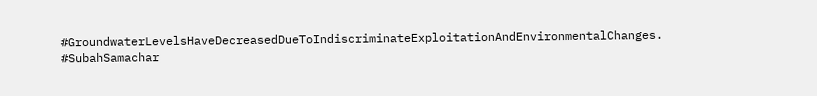#GroundwaterLevelsHaveDecreasedDueToIndiscriminateExploitationAndEnvironmentalChanges. #SubahSamachar